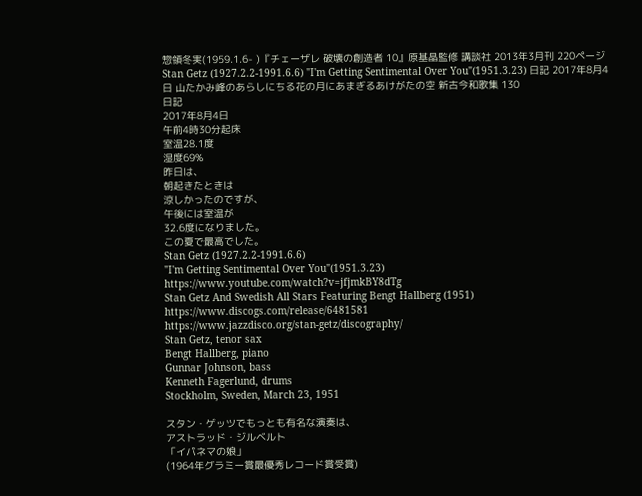惣領冬実(1959.1.6- )『チェーザレ 破壊の創造者 10』原基晶監修 講談社 2013年3月刊 220ページ Stan Getz (1927.2.2-1991.6.6) "I'm Getting Sentimental Over You"(1951.3.23) 日記 2017年8月4日 山たかみ峰のあらしにちる花の月にあまぎるあけがたの空 新古今和歌集 130
日記
2017年8月4日
午前4時30分起床
室温28.1度
湿度69%
昨日は、
朝起きたときは
涼しかったのですが、
午後には室温が
32.6度になりました。
この夏で最高でした。
Stan Getz (1927.2.2-1991.6.6)
"I'm Getting Sentimental Over You"(1951.3.23)
https://www.youtube.com/watch?v=jfjmkBY8dTg
Stan Getz And Swedish All Stars Featuring Bengt Hallberg (1951)
https://www.discogs.com/release/6481581
https://www.jazzdisco.org/stan-getz/discography/
Stan Getz, tenor sax
Bengt Hallberg, piano
Gunnar Johnson, bass
Kenneth Fagerlund, drums
Stockholm, Sweden, March 23, 1951

スタン・ゲッツでもっとも有名な演奏は、
アストラッド・ジルベルト
「イパネマの娘」
(1964年グラミー賞最優秀レコード賞受賞)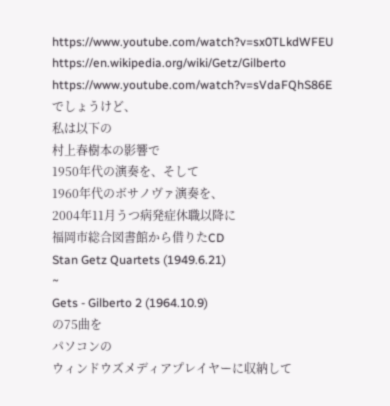https://www.youtube.com/watch?v=sx0TLkdWFEU
https://en.wikipedia.org/wiki/Getz/Gilberto
https://www.youtube.com/watch?v=sVdaFQhS86E
でしょうけど、
私は以下の
村上春樹本の影響で
1950年代の演奏を、そして
1960年代のボサノヴァ演奏を、
2004年11月うつ病発症休職以降に
福岡市総合図書館から借りたCD
Stan Getz Quartets (1949.6.21)
~
Gets - Gilberto 2 (1964.10.9)
の75曲を
パソコンの
ウィンドウズメディアプレイヤーに収納して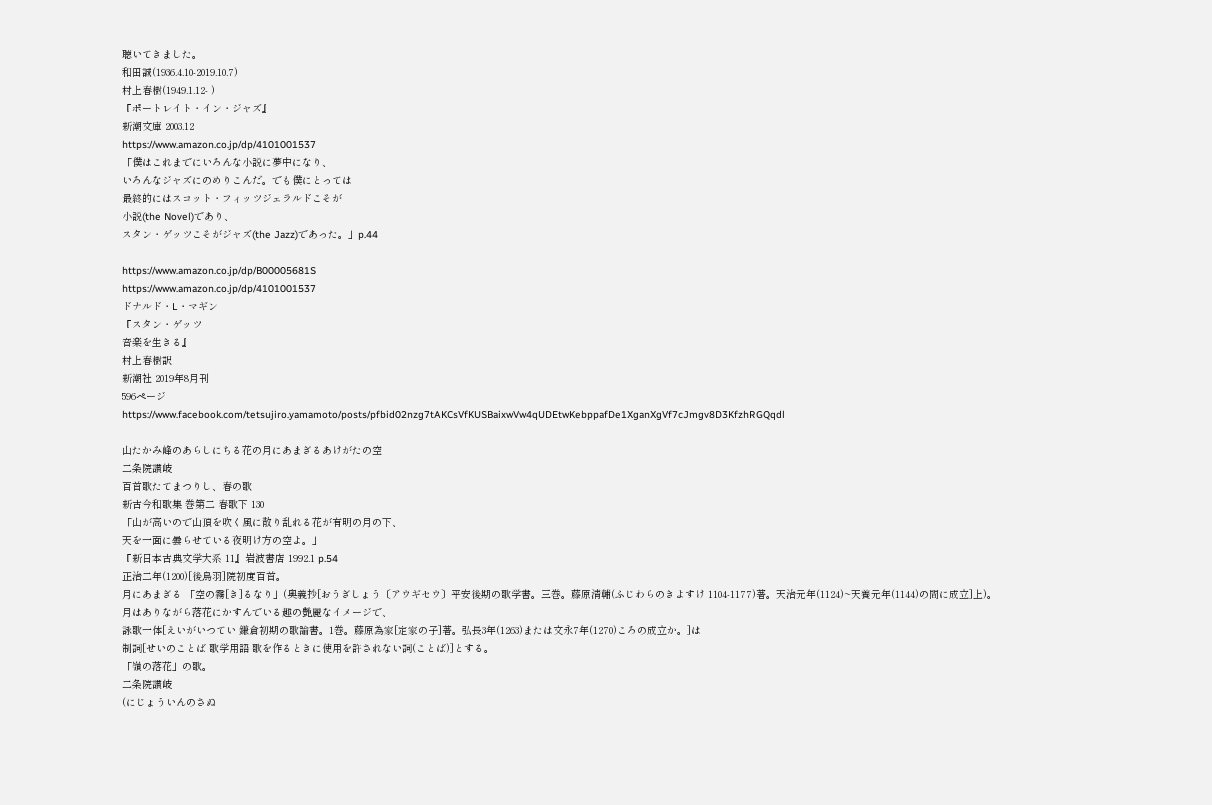聴いてきました。
和田誠(1936.4.10-2019.10.7)
村上春樹(1949.1.12- )
『ポートレイト・イン・ジャズ』
新潮文庫 2003.12
https://www.amazon.co.jp/dp/4101001537
「僕はこれまでにいろんな小説に夢中になり、
いろんなジャズにのめりこんだ。でも僕にとっては
最終的にはスコット・フィッツジェラルドこそが
小説(the Novel)であり、
スタン・ゲッツこそがジャズ(the Jazz)であった。」p.44

https://www.amazon.co.jp/dp/B00005681S
https://www.amazon.co.jp/dp/4101001537
ドナルド・L・マギン
『スタン・ゲッツ
音楽を生きる』
村上春樹訳
新潮社 2019年8月刊
596ページ
https://www.facebook.com/tetsujiro.yamamoto/posts/pfbid02nzg7tAKCsVfKUSBaixwVw4qUDEtwKebppafDe1XganXgVf7cJmgv8D3KfzhRGQqdl

山たかみ峰のあらしにちる花の月にあまぎるあけがたの空
二条院讃岐
百首歌たてまつりし、春の歌
新古今和歌集 巻第二 春歌下 130
「山が高いので山頂を吹く風に散り乱れる花が有明の月の下、
天を一面に曇らせている夜明け方の空よ。」
『新日本古典文学大系 11』岩波書店 1992.1 p.54
正治二年(1200)[後鳥羽]院初度百首。
月にあまぎる 「空の霧[き]るなり」(奥義抄[おうぎしょう〔アウギセウ〕平安後期の歌学書。三巻。藤原清輔(ふじわらのきよすけ 1104-1177)著。天治元年(1124)~天養元年(1144)の間に成立]上)。
月はありながら落花にかすんでいる趣の艶麗なイメージで、
詠歌一体[えいがいつてい 鎌倉初期の歌論書。1巻。藤原為家[定家の子]著。弘長3年(1263)または文永7年(1270)ころの成立か。]は
制詞[せいのことば 歌学用語 歌を作るときに使用を許されない詞(ことば)]とする。
「嶺の落花」の歌。
二条院讃岐
(にじょういんのさぬ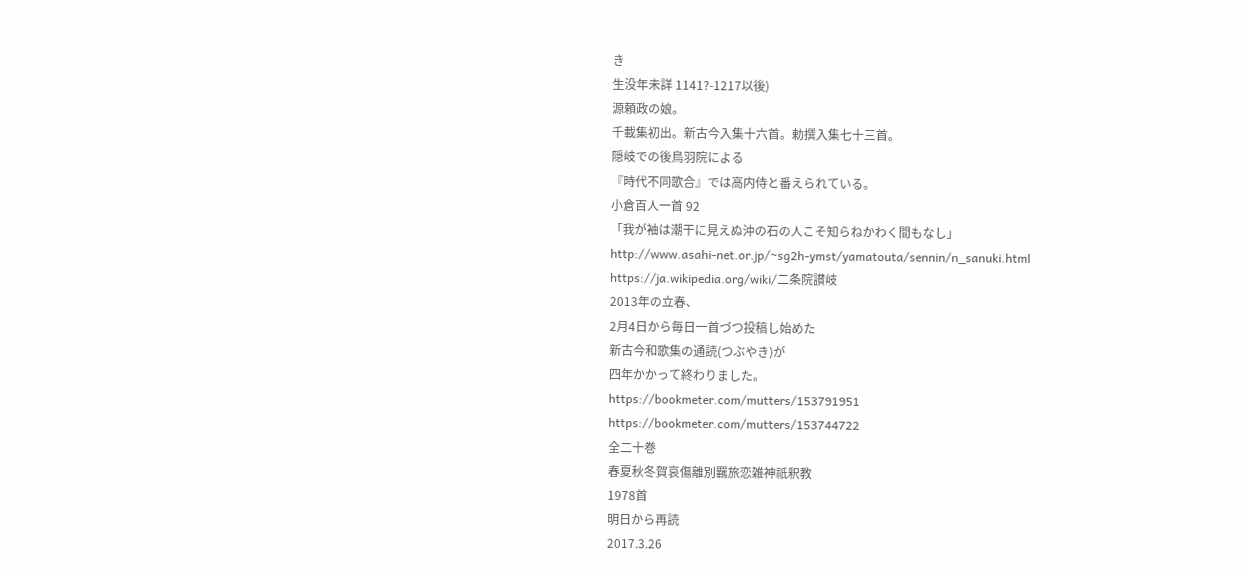き
生没年未詳 1141?-1217以後)
源頼政の娘。
千載集初出。新古今入集十六首。勅撰入集七十三首。
隠岐での後鳥羽院による
『時代不同歌合』では高内侍と番えられている。
小倉百人一首 92
「我が袖は潮干に見えぬ沖の石の人こそ知らねかわく間もなし」
http://www.asahi-net.or.jp/~sg2h-ymst/yamatouta/sennin/n_sanuki.html
https://ja.wikipedia.org/wiki/二条院讃岐
2013年の立春、
2月4日から毎日一首づつ投稿し始めた
新古今和歌集の通読(つぶやき)が
四年かかって終わりました。
https://bookmeter.com/mutters/153791951
https://bookmeter.com/mutters/153744722
全二十巻
春夏秋冬賀哀傷離別羈旅恋雑神祇釈教
1978首
明日から再読
2017.3.26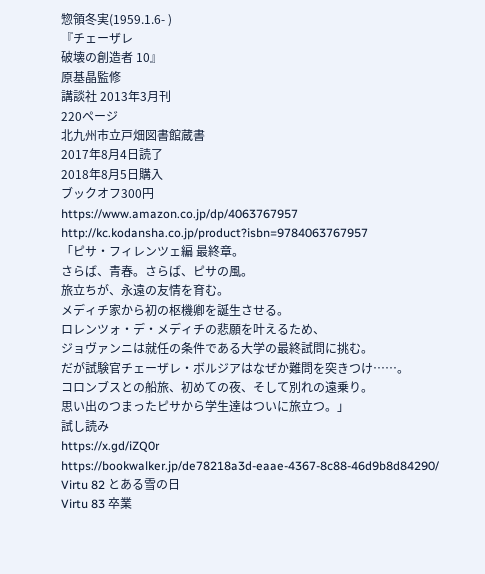惣領冬実(1959.1.6- )
『チェーザレ
破壊の創造者 10』
原基晶監修
講談社 2013年3月刊
220ページ
北九州市立戸畑図書館蔵書
2017年8月4日読了
2018年8月5日購入
ブックオフ300円
https://www.amazon.co.jp/dp/4063767957
http://kc.kodansha.co.jp/product?isbn=9784063767957
「ピサ・フィレンツェ編 最終章。
さらば、青春。さらば、ピサの風。
旅立ちが、永遠の友情を育む。
メディチ家から初の枢機卿を誕生させる。
ロレンツォ・デ・メディチの悲願を叶えるため、
ジョヴァンニは就任の条件である大学の最終試問に挑む。
だが試験官チェーザレ・ボルジアはなぜか難問を突きつけ……。
コロンブスとの船旅、初めての夜、そして別れの遠乗り。
思い出のつまったピサから学生達はついに旅立つ。」
試し読み
https://x.gd/iZQ0r
https://bookwalker.jp/de78218a3d-eaae-4367-8c88-46d9b8d84290/
Virtu 82 とある雪の日
Virtu 83 卒業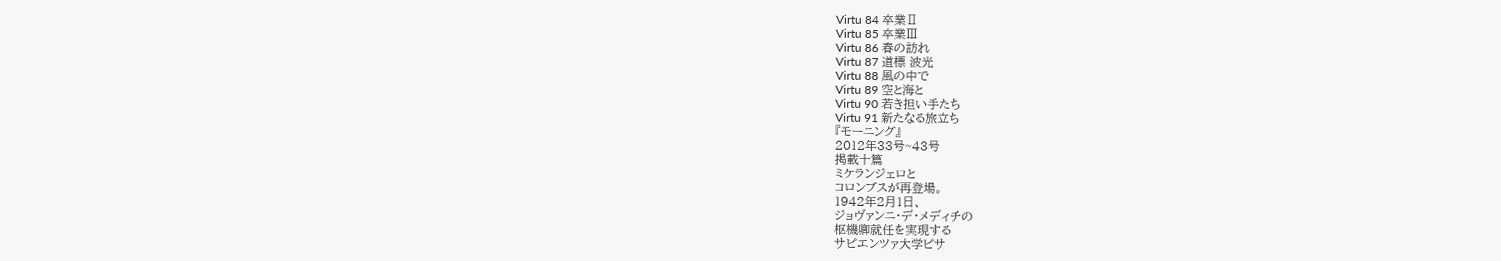Virtu 84 卒業Ⅱ
Virtu 85 卒業Ⅲ
Virtu 86 春の訪れ
Virtu 87 道標 波光
Virtu 88 風の中で
Virtu 89 空と海と
Virtu 90 若き担い手たち
Virtu 91 新たなる旅立ち
『モーニング』
2012年33号~43号
掲載十篇
ミケランジェロと
コロンブスが再登場。
1942年2月1日、
ジョヴァンニ・デ・メディチの
枢機卿就任を実現する
サピエンツァ大学ピサ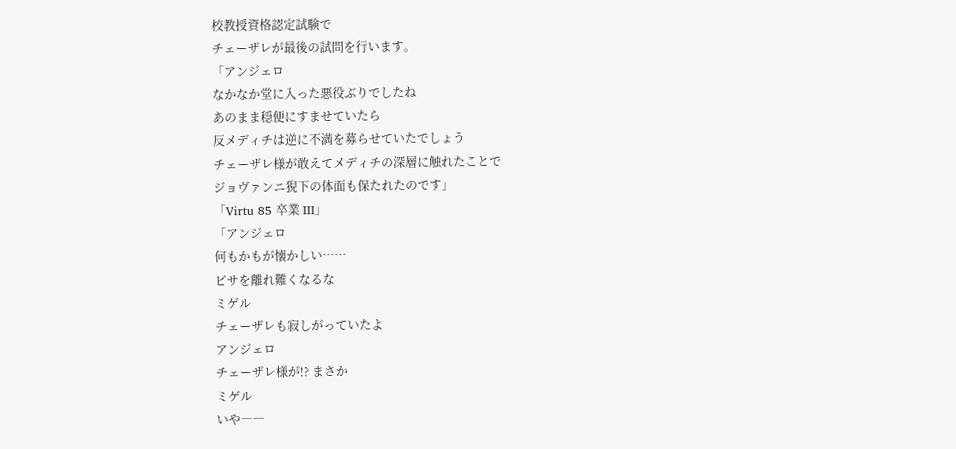校教授資格認定試験で
チェーザレが最後の試問を行います。
「アンジェロ
なかなか堂に入った悪役ぶりでしたね
あのまま穏便にすませていたら
反メディチは逆に不満を募らせていたでしょう
チェーザレ様が敢えてメディチの深層に触れたことで
ジョヴァンニ猊下の体面も保たれたのです」
「Virtu 85 卒業 III」
「アンジェロ
何もかもが懐かしい……
ピサを離れ難くなるな
ミゲル
チェーザレも寂しがっていたよ
アンジェロ
チェーザレ様が!? まさか
ミゲル
いや――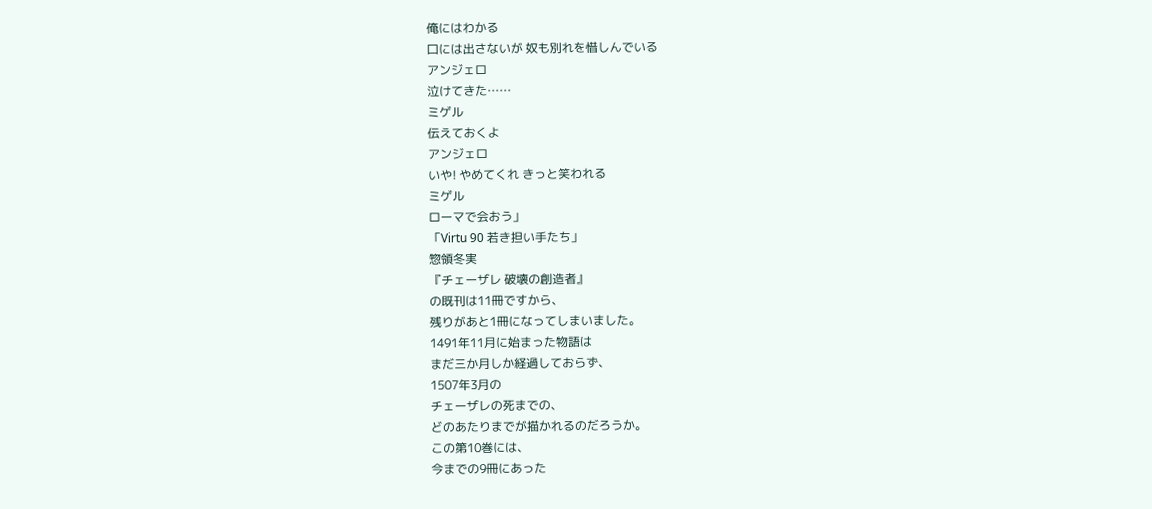俺にはわかる
口には出さないが 奴も別れを惜しんでいる
アンジェロ
泣けてきた……
ミゲル
伝えておくよ
アンジェロ
いや! やめてくれ きっと笑われる
ミゲル
ローマで会おう」
「Virtu 90 若き担い手たち」
惣領冬実
『チェーザレ 破壊の創造者』
の既刊は11冊ですから、
残りがあと1冊になってしまいました。
1491年11月に始まった物語は
まだ三か月しか経過しておらず、
1507年3月の
チェーザレの死までの、
どのあたりまでが描かれるのだろうか。
この第10巻には、
今までの9冊にあった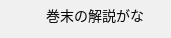巻末の解説がな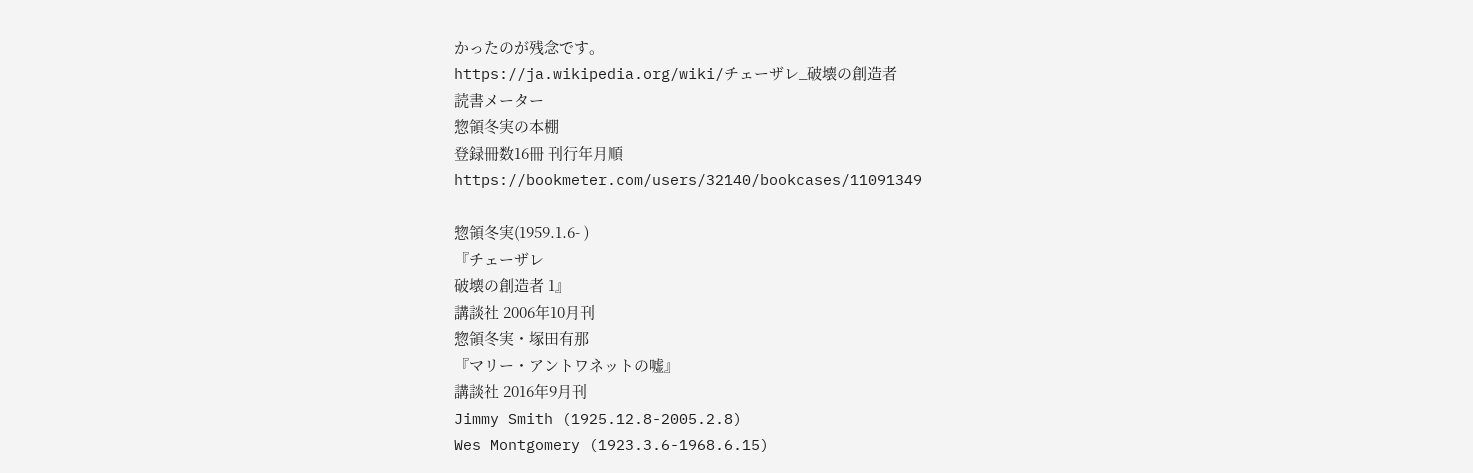かったのが残念です。
https://ja.wikipedia.org/wiki/チェーザレ_破壊の創造者
読書メーター
惣領冬実の本棚
登録冊数16冊 刊行年月順
https://bookmeter.com/users/32140/bookcases/11091349

惣領冬実(1959.1.6- )
『チェーザレ
破壊の創造者 1』
講談社 2006年10月刊
惣領冬実・塚田有那
『マリー・アントワネットの嘘』
講談社 2016年9月刊
Jimmy Smith (1925.12.8-2005.2.8)
Wes Montgomery (1923.3.6-1968.6.15)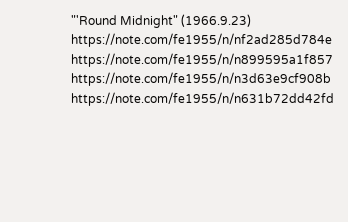"'Round Midnight" (1966.9.23)
https://note.com/fe1955/n/nf2ad285d784e
https://note.com/fe1955/n/n899595a1f857
https://note.com/fe1955/n/n3d63e9cf908b
https://note.com/fe1955/n/n631b72dd42fd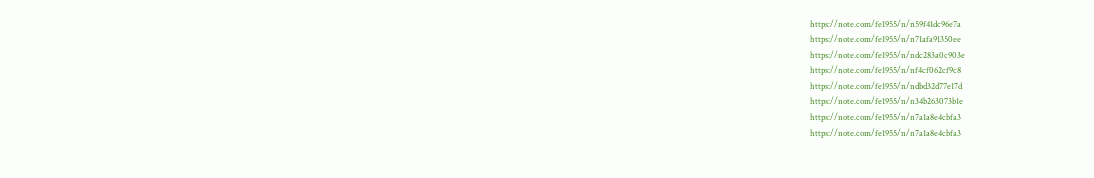https://note.com/fe1955/n/n59f41dc96e7a
https://note.com/fe1955/n/n71afa91350ee
https://note.com/fe1955/n/ndc283a0c903e
https://note.com/fe1955/n/nf4cf062cf9c8
https://note.com/fe1955/n/ndbd32d77e17d
https://note.com/fe1955/n/n34b263073b1e
https://note.com/fe1955/n/n7a1a8e4cbfa3
https://note.com/fe1955/n/n7a1a8e4cbfa3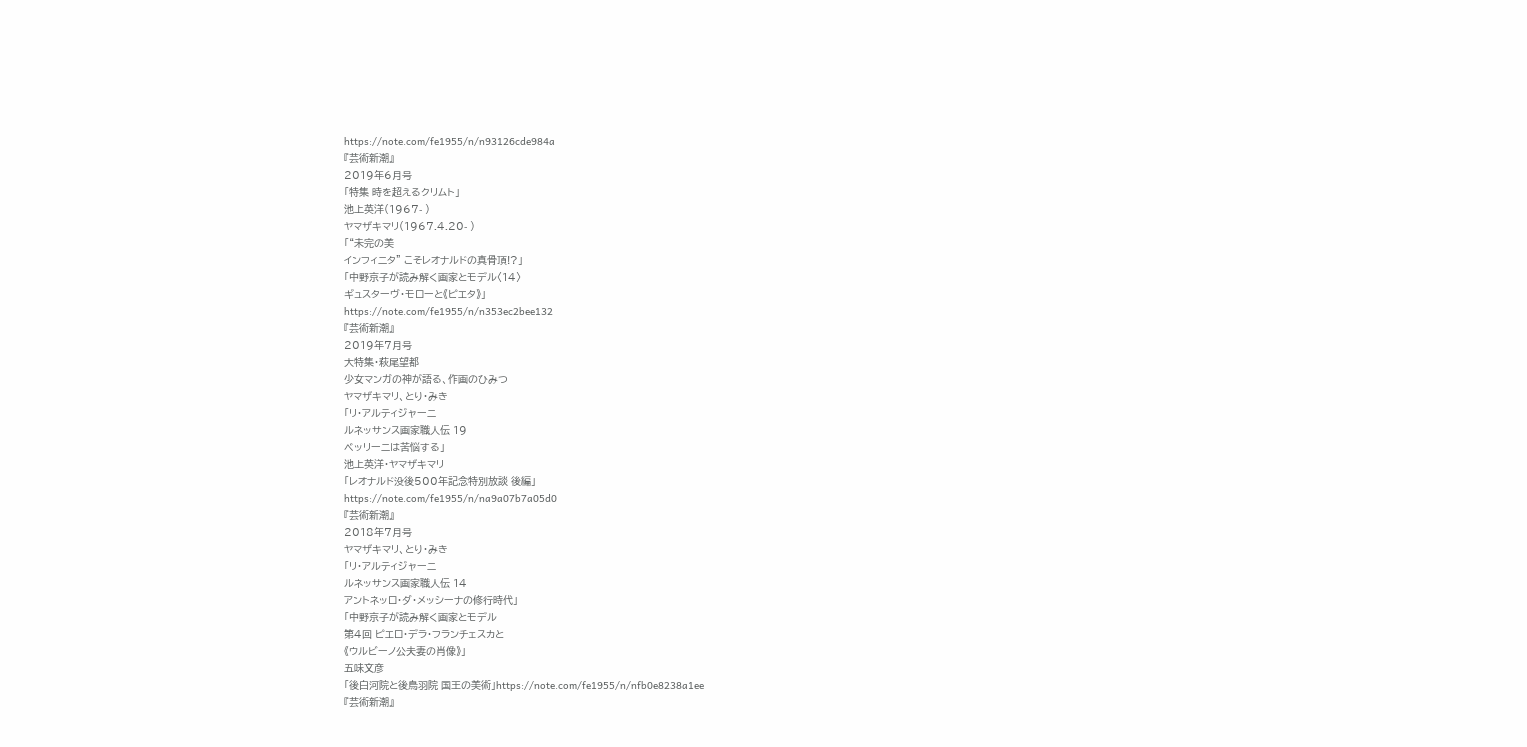https://note.com/fe1955/n/n93126cde984a
『芸術新潮』
2019年6月号
「特集 時を超えるクリムト」
池上英洋(1967- )
ヤマザキマリ(1967.4.20- )
「“未完の美
インフィニタ” こそレオナルドの真骨頂!?」
「中野京子が読み解く画家とモデル〈14〉
ギュスターヴ・モローと《ピエタ》」
https://note.com/fe1955/n/n353ec2bee132
『芸術新潮』
2019年7月号
大特集・萩尾望都
少女マンガの神が語る、作画のひみつ
ヤマザキマリ、とり・みき
「リ・アルティジャーニ
ルネッサンス画家職人伝 19
ベッリーニは苦悩する」
池上英洋・ヤマザキマリ
「レオナルド没後500年記念特別放談 後編」
https://note.com/fe1955/n/na9a07b7a05d0
『芸術新潮』
2018年7月号
ヤマザキマリ、とり・みき
「リ・アルティジャーニ
ルネッサンス画家職人伝 14
アントネッロ・ダ・メッシーナの修行時代」
「中野京子が読み解く画家とモデル
第4回 ピエロ・デラ・フランチェスカと
《ウルビーノ公夫妻の肖像》」
五味文彦
「後白河院と後鳥羽院 国王の美術」https://note.com/fe1955/n/nfb0e8238a1ee
『芸術新潮』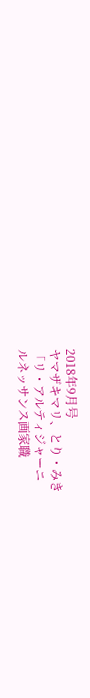2018年9月号
ヤマザキマリ、とり・みき
「リ・アルティジャーニ
ルネッサンス画家職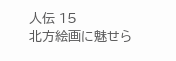人伝 15
北方絵画に魅せら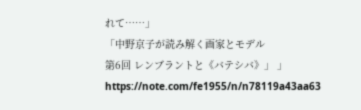れて……」
「中野京子が読み解く画家とモデル
第6回 レンブラントと《バテシバ》」 」https://note.com/fe1955/n/n78119a43aa63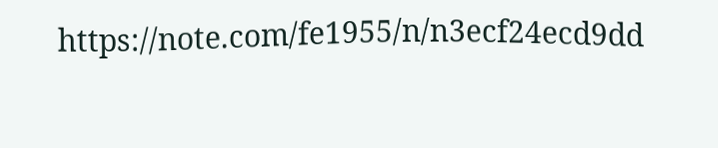https://note.com/fe1955/n/n3ecf24ecd9dd